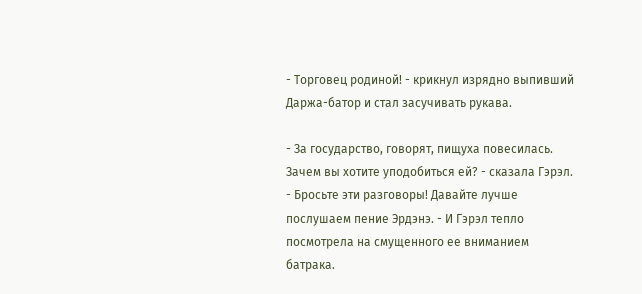- Торговец родиной! - крикнул изрядно выпивший Даржа-батор и стал засучивать рукава.

- За государство, говорят, пищуха повесилась. Зачем вы хотите уподобиться ей? - сказала Гэрэл. - Бросьте эти разговоры! Давайте лучше послушаем пение Эрдэнэ. - И Гэрэл тепло посмотрела на смущенного ее вниманием батрака.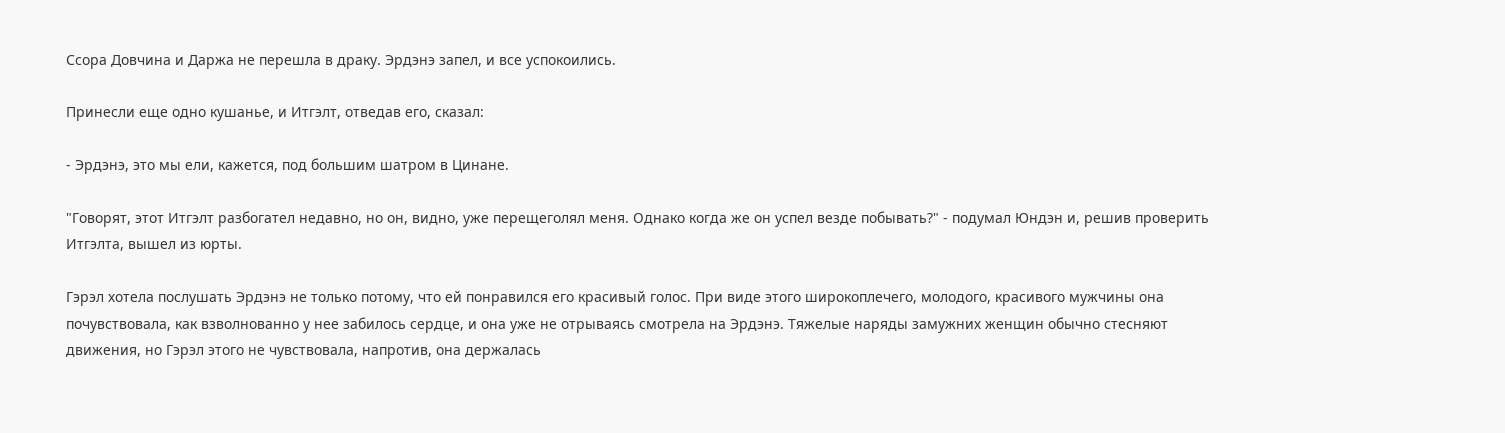Ссора Довчина и Даржа не перешла в драку. Эрдэнэ запел, и все успокоились.

Принесли еще одно кушанье, и Итгэлт, отведав его, сказал:

- Эрдэнэ, это мы ели, кажется, под большим шатром в Цинане.

"Говорят, этот Итгэлт разбогател недавно, но он, видно, уже перещеголял меня. Однако когда же он успел везде побывать?" - подумал Юндэн и, решив проверить Итгэлта, вышел из юрты.

Гэрэл хотела послушать Эрдэнэ не только потому, что ей понравился его красивый голос. При виде этого широкоплечего, молодого, красивого мужчины она почувствовала, как взволнованно у нее забилось сердце, и она уже не отрываясь смотрела на Эрдэнэ. Тяжелые наряды замужних женщин обычно стесняют движения, но Гэрэл этого не чувствовала, напротив, она держалась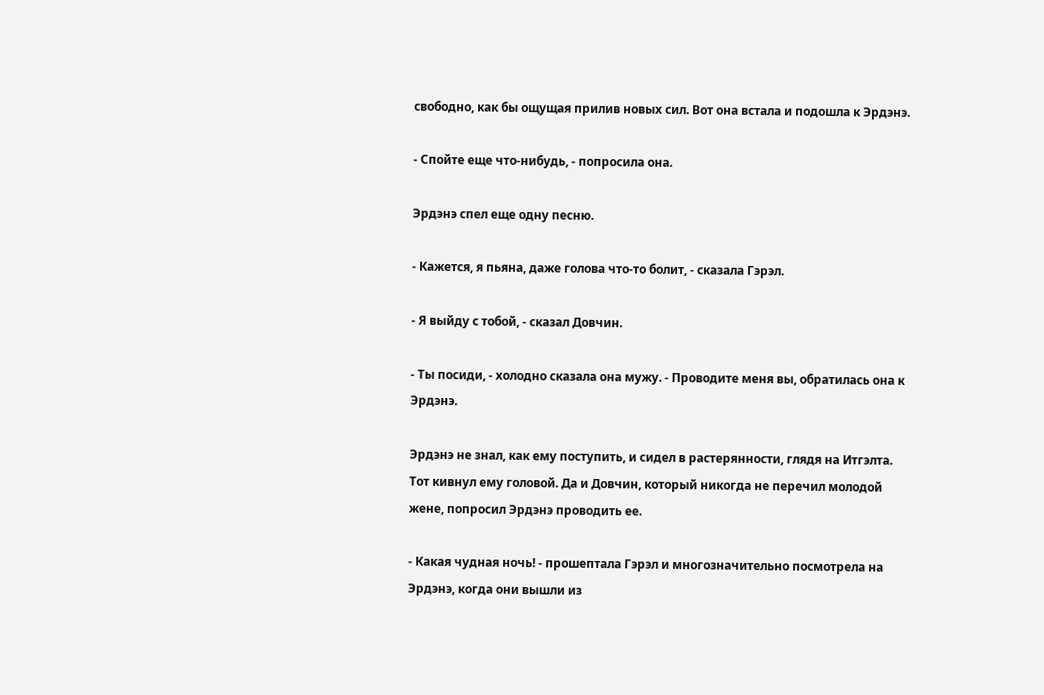свободно, как бы ощущая прилив новых сил. Вот она встала и подошла к Эрдэнэ.

- Спойте еще что-нибудь, - попросила она.

Эрдэнэ спел еще одну песню.

- Кажется, я пьяна, даже голова что-то болит, - сказала Гэрэл.

- Я выйду с тобой, - сказал Довчин.

- Ты посиди, - холодно сказала она мужу. - Проводите меня вы, обратилась она к Эрдэнэ.

Эрдэнэ не знал, как ему поступить, и сидел в растерянности, глядя на Итгэлта. Тот кивнул ему головой. Да и Довчин, который никогда не перечил молодой жене, попросил Эрдэнэ проводить ее.

- Какая чудная ночь! - прошептала Гэрэл и многозначительно посмотрела на Эрдэнэ, когда они вышли из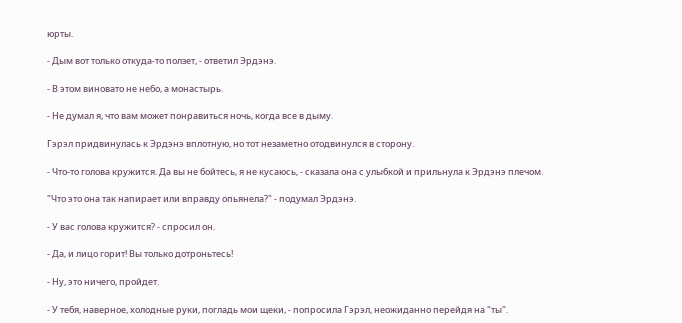юрты.

- Дым вот только откуда-то ползет, - ответил Эрдэнэ.

- В этом виновато не небо, а монастырь.

- Не думал я, что вам может понравиться ночь, когда все в дыму.

Гэрэл придвинулась к Эрдэнэ вплотную, но тот незаметно отодвинулся в сторону.

- Что-то голова кружится. Да вы не бойтесь, я не кусаюсь, - сказала она с улыбкой и прильнула к Эрдэнэ плечом.

"Что это она так напирает или вправду опьянела?" - подумал Эрдэнэ.

- У вас голова кружится? - спросил он.

- Да, и лицо горит! Вы только дотроньтесь!

- Ну, это ничего, пройдет.

- У тебя, наверное, холодные руки, погладь мои щеки, - попросила Гэрэл, неожиданно перейдя на "ты".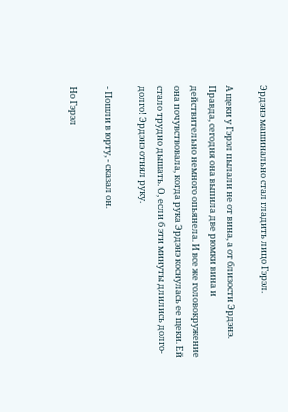Эрдэнэ машинально стал гладить лицо Гэрэл.

А щеки у Гэрэл пылали не от вина, а от близости Эрдэнэ. Правда, сегодня она выпила две рюмки вина и действительно немного опьянела. И все же головокружение она почувствовала, когда рука Эрдэнэ коснулась ее щеки. Ей стало трудно дышать. О, если б эти минуты длились долго-долго! Эрдэнэ отнял руку.

- Пошли в юрту, - сказал он.

Но Гэрэл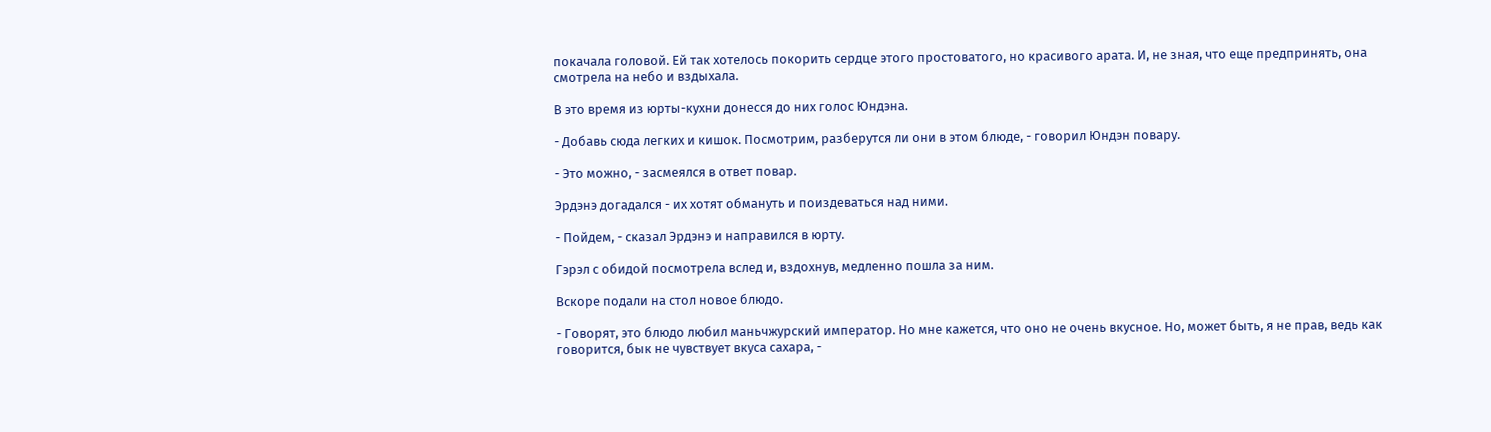покачала головой. Ей так хотелось покорить сердце этого простоватого, но красивого арата. И, не зная, что еще предпринять, она смотрела на небо и вздыхала.

В это время из юрты-кухни донесся до них голос Юндэна.

- Добавь сюда легких и кишок. Посмотрим, разберутся ли они в этом блюде, - говорил Юндэн повару.

- Это можно, - засмеялся в ответ повар.

Эрдэнэ догадался - их хотят обмануть и поиздеваться над ними.

- Пойдем, - сказал Эрдэнэ и направился в юрту.

Гэрэл с обидой посмотрела вслед и, вздохнув, медленно пошла за ним.

Вскоре подали на стол новое блюдо.

- Говорят, это блюдо любил маньчжурский император. Но мне кажется, что оно не очень вкусное. Но, может быть, я не прав, ведь как говорится, бык не чувствует вкуса сахара, -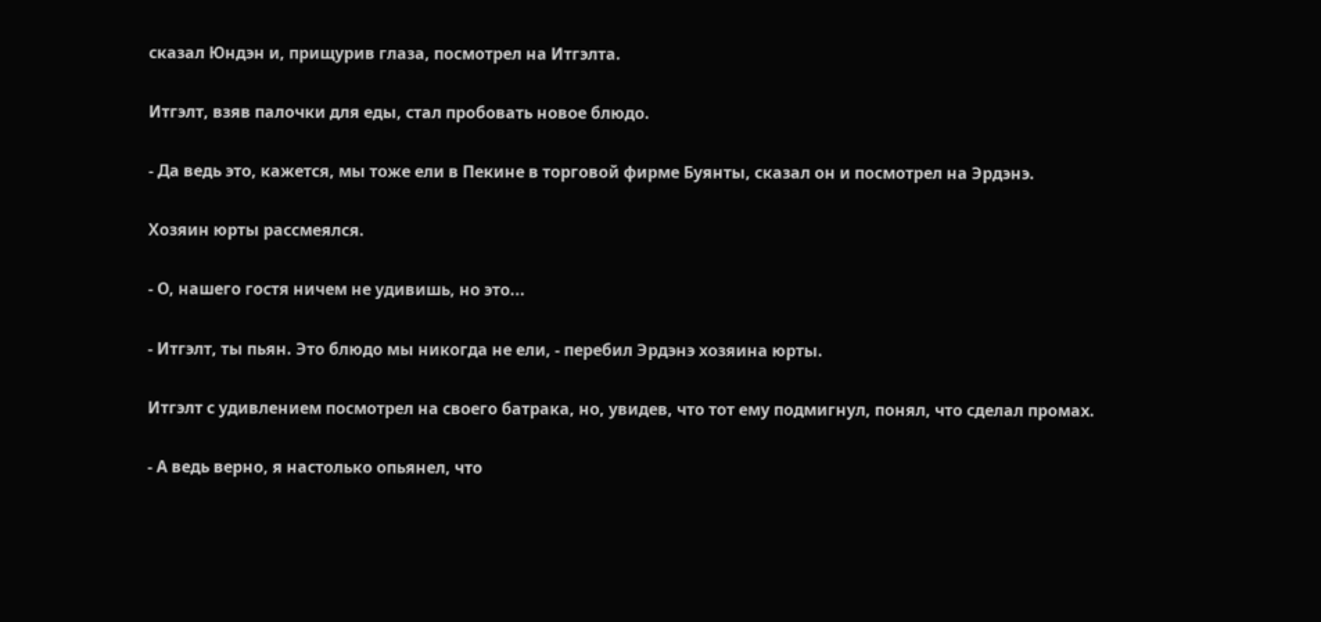сказал Юндэн и, прищурив глаза, посмотрел на Итгэлта.

Итгэлт, взяв палочки для еды, стал пробовать новое блюдо.

- Да ведь это, кажется, мы тоже ели в Пекине в торговой фирме Буянты, сказал он и посмотрел на Эрдэнэ.

Хозяин юрты рассмеялся.

- О, нашего гостя ничем не удивишь, но это...

- Итгэлт, ты пьян. Это блюдо мы никогда не ели, - перебил Эрдэнэ хозяина юрты.

Итгэлт с удивлением посмотрел на своего батрака, но, увидев, что тот ему подмигнул, понял, что сделал промах.

- А ведь верно, я настолько опьянел, что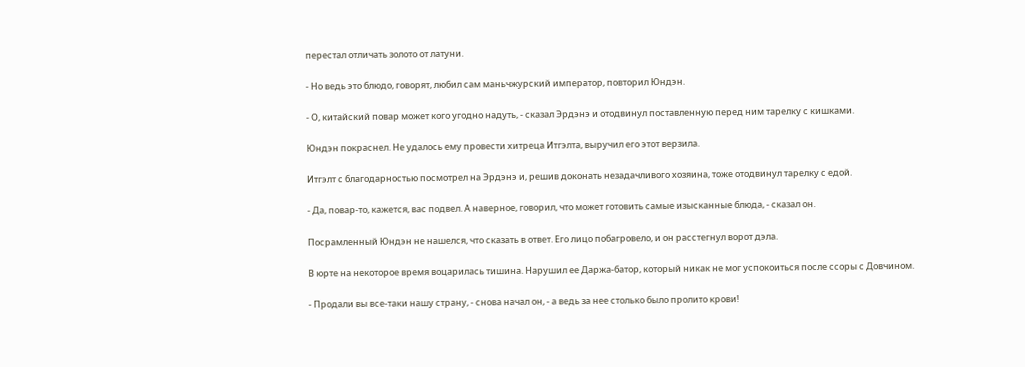перестал отличать золото от латуни.

- Но ведь это блюдо, говорят, любил сам маньчжурский император, повторил Юндэн.

- О, китайский повар может кого угодно надуть, - сказал Эрдэнэ и отодвинул поставленную перед ним тарелку с кишками.

Юндэн покраснел. Не удалось ему провести хитреца Итгэлта, выручил его этот верзила.

Итгэлт с благодарностью посмотрел на Эрдэнэ и, решив доконать незадачливого хозяина, тоже отодвинул тарелку с едой.

- Да, повар-то, кажется, вас подвел. А наверное, говорил, что может готовить самые изысканные блюда, - сказал он.

Посрамленный Юндэн не нашелся, что сказать в ответ. Его лицо побагровело, и он расстегнул ворот дэла.

В юрте на некоторое время воцарилась тишина. Нарушил ее Даржа-батор, который никак не мог успокоиться после ссоры с Довчином.

- Продали вы все-таки нашу страну, - снова начал он, - а ведь за нее столько было пролито крови!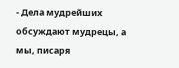- Дела мудрейших обсуждают мудрецы, а мы, писаря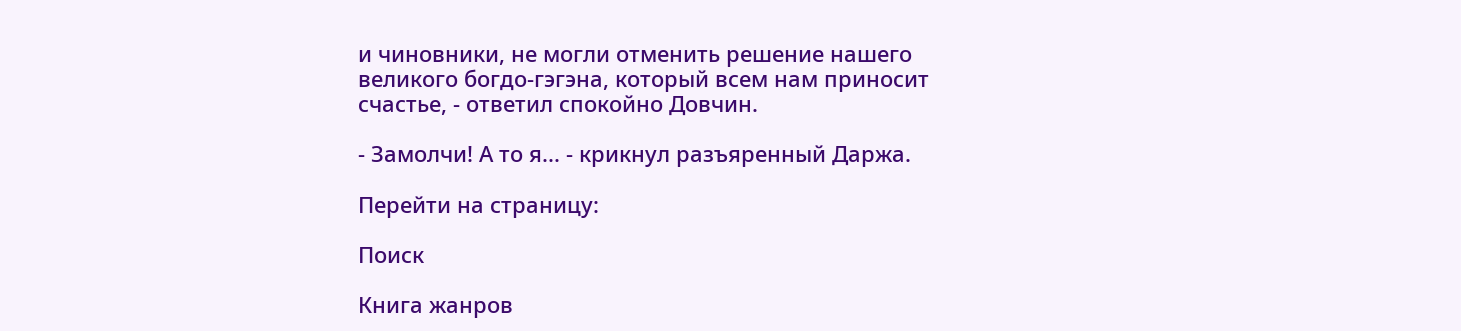и чиновники, не могли отменить решение нашего великого богдо-гэгэна, который всем нам приносит счастье, - ответил спокойно Довчин.

- Замолчи! А то я... - крикнул разъяренный Даржа.

Перейти на страницу:

Поиск

Книга жанров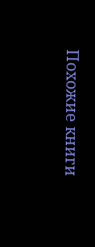Похожие книги